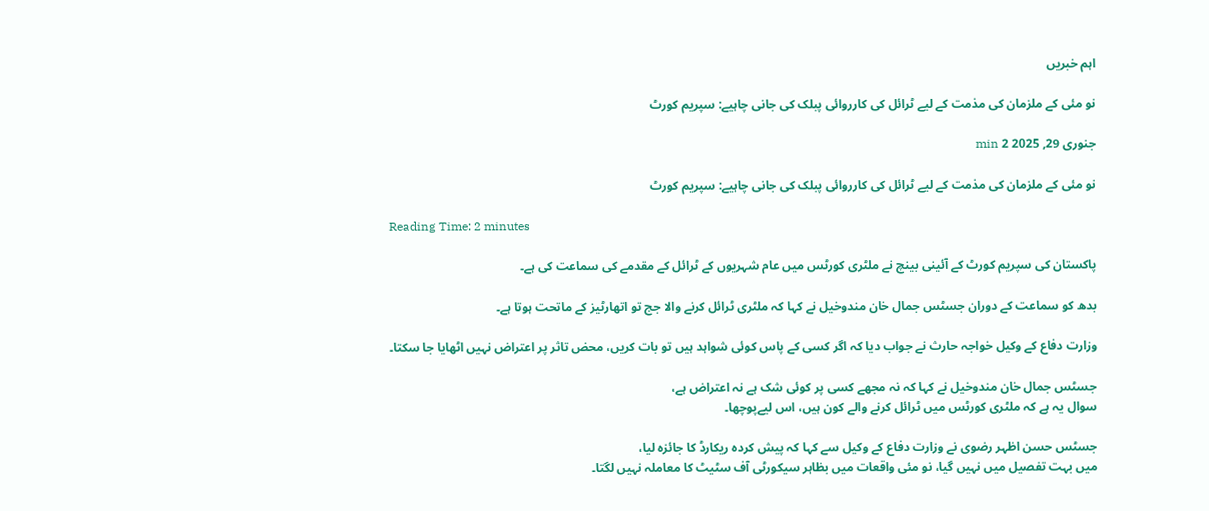اہم خبریں

نو مئی کے ملزمان کی مذمت کے لیے ٹرائل کی کارروائی پبلک کی جانی چاہیے: سپریم کورٹ

جنوری 29, 2025 2 min

نو مئی کے ملزمان کی مذمت کے لیے ٹرائل کی کارروائی پبلک کی جانی چاہیے: سپریم کورٹ

Reading Time: 2 minutes

پاکستان کی سپریم کورٹ کے آئینی بینچ نے ملٹری کورٹس میں عام شہریوں کے ٹرائل کے مقدمے کی سماعت کی ہے۔

بدھ کو سماعت کے دوران جسٹس جمال خان مندوخیل نے کہا کہ ملٹری ٹرائل کرنے والا جج تو اتھارٹیز کے ماتحت ہوتا ہے۔

وزارت دفاع کے وکیل خواجہ حارث نے جواب دیا کہ اگر کسی کے پاس کوئی شواہد ہیں تو بات کریں، محض تاثر پر اعتراض نہیں اٹھایا جا سکتا۔

جسٹس جمال خان مندوخیل نے کہا کہ نہ مجھے کسی پر کوئی شک ہے نہ اعتراض ہے،
سوال یہ ہے کہ ملٹری کورٹس میں ٹرائل کرنے والے کون ہیں، اس لیےپوچھا۔

جسٹس حسن اظہر رضوی نے وزارت دفاع کے وکیل سے کہا کہ پیش کردہ ریکارڈ کا جائزہ لیا،
میں بہت تفصیل میں نہیں گیا، نو مئی واقعات میں بظاہر سیکورٹی آف سٹیٹ کا معاملہ نہیں لگتا۔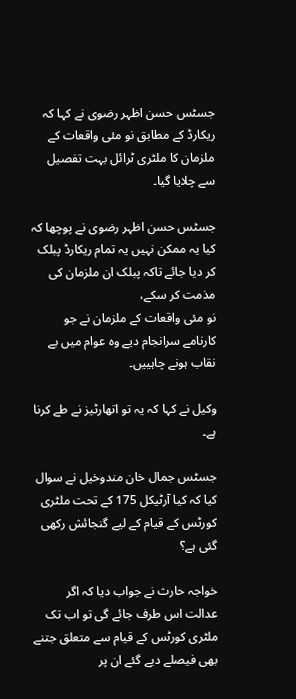جسٹس حسن اظہر رضوی نے کہا کہ ریکارڈ کے مطابق نو مئی واقعات کے ملزمان کا ملٹری ٹرائل بہت تفصیل سے چلایا گیا۔

جسٹس حسن اظہر رضوی نے پوچھا کہ کیا یہ ممکن نہیں یہ تمام ریکارڈ پبلک کر دیا جائے تاکہ پبلک ان ملزمان کی مذمت کر سکے،
نو مئی واقعات کے ملزمان نے جو کارنامے سرانجام دیے وہ عوام میں بے نقاب ہونے چاہییں۔

وکیل نے کہا کہ یہ تو اتھارٹیز نے طے کرنا ہے۔

جسٹس جمال خان مندوخیل نے سوال کیا کہ کیا آرٹیکل 175 کے تحت ملٹری کورٹس کے قیام کے لیے گنجائش رکھی گئی ہے؟

خواجہ حارث نے جواب دیا کہ اگر عدالت اس طرف جائے گی تو اب تک ملٹری کورٹس کے قیام سے متعلق جتنے بھی فیصلے دیے گئے ان پر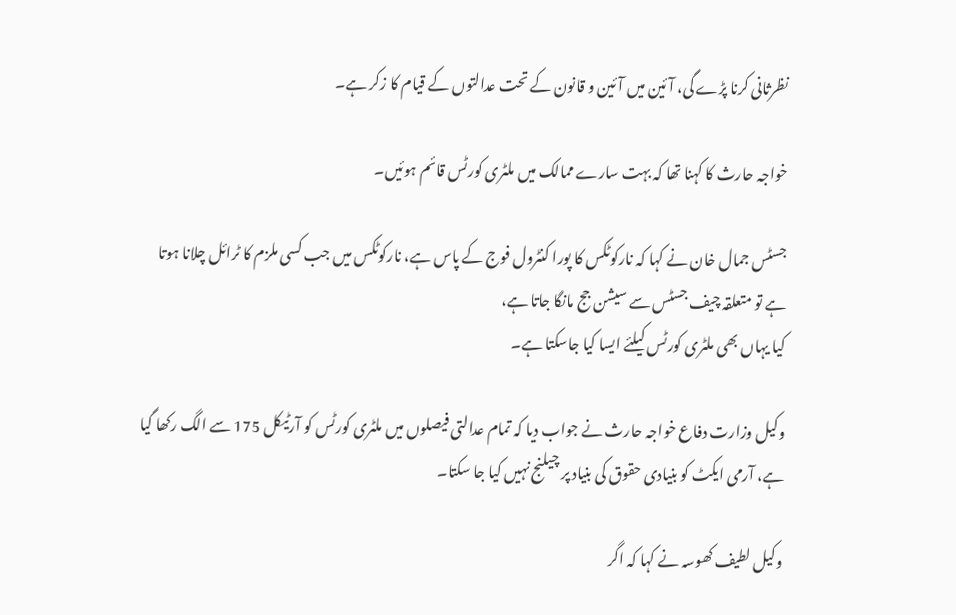نظرثانی کرنا پڑے گی، آئین میں آئین و قانون کے تحت عدالتوں کے قیام کا زکر ہے۔

خواجہ حارث کا کہنا تھا کہ بہت سارے ممالک میں ملٹری کورٹس قائم ہوئیں۔

جسٹس جمال خان نے کہا کہ نارکوٹکس کا پورا کنٹرول فوج کے پاس ہے، نارکوٹکس میں جب کسی ملزم کا ٹرائل چلانا ہوتا ہے تو متعلقہ چیف جسٹس سے سیشن جج مانگا جاتا ہے،
کیا یہاں بھی ملٹری کورٹس کیلئے ایسا کیا جاسکتا ہے۔

وکیل وزارت دفاع خواجہ حارث نے جواب دیا کہ تمام عدالتی فیصلوں میں ملٹری کورٹس کو آرٹیکل 175 سے الگ رکھا گیا ہے، آرمی ایکٹ کو بنیادی حقوق کی بنیاد پر چیلنج نہیں کیا جا سکتا۔

وکیل لطیف کھوسہ نے کہا کہ اگر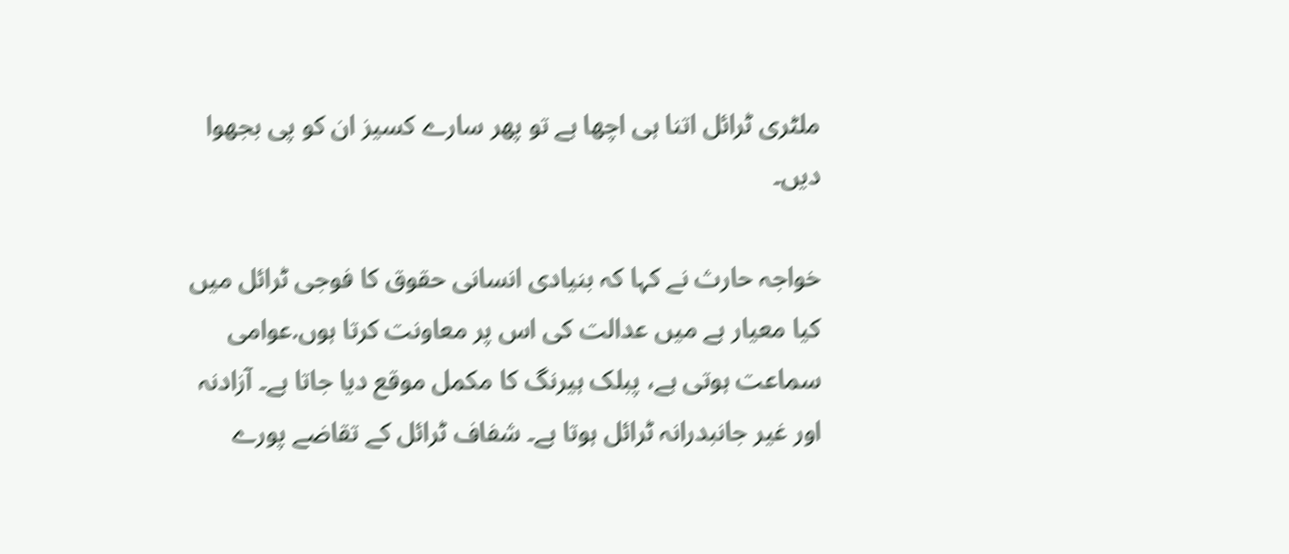ملٹری ٹرائل اتنا ہی اچھا ہے تو پھر سارے کسیز ان کو پی بجھوا دیں۔

خواجہ حارث نے کہا کہ بنیادی انسانی حقوق کا فوجی ٹرائل میں کیا معیار ہے میں عدالت کی اس پر معاونت کرتا ہوں.عوامی سماعت ہوتی ہے، پبلک ہیرنگ کا مکمل موقع دیا جاتا ہے۔ آزادنہ اور غیر جانبدرانہ ٹرائل ہوتا ہے۔ شفاف ٹرائل کے تقاضے پورے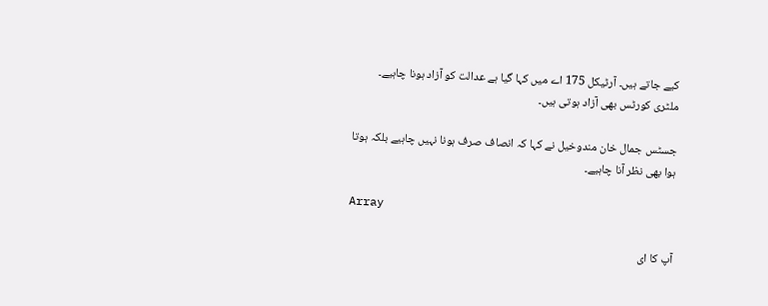کیے جاتے ہیں۔ آرٹیکل 175 اے میں کہا گیا ہے عدالت کو آزاد ہونا چاہیے۔ ملٹری کورٹس بھی آزاد ہوتی ہیں۔

جسٹس جمال خان مندوخیل نے کہا کہ انصاف صرف ہونا نہیں چاہیے بلکہ ہوتا ہوا بھی نظر آنا چاہیے۔

Array

آپ کا ای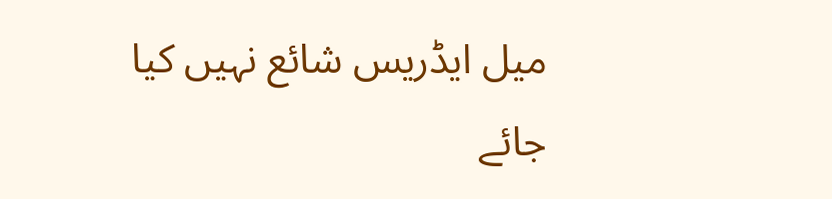میل ایڈریس شائع نہیں کیا جائے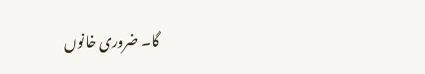گا۔ ضروری خانوں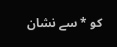کو * سے نشان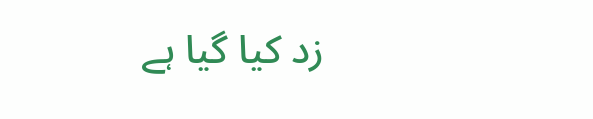زد کیا گیا ہے